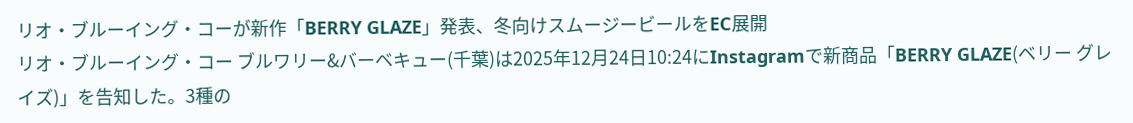リオ・ブルーイング・コーが新作「BERRY GLAZE」発表、冬向けスムージービールをEC展開
リオ・ブルーイング・コー ブルワリー&バーベキュー(千葉)は2025年12月24日10:24にInstagramで新商品「BERRY GLAZE(ベリー グレイズ)」を告知した。3種の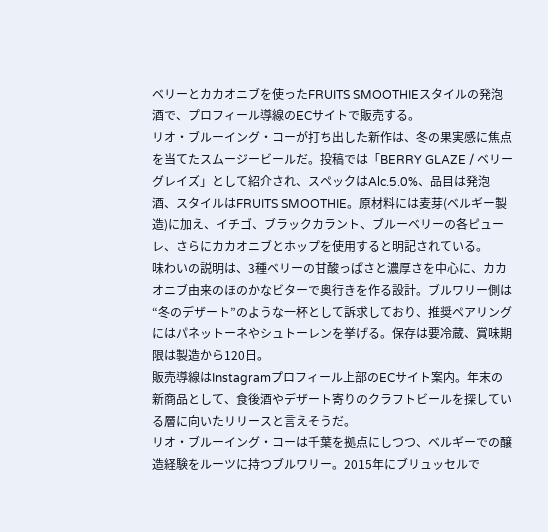ベリーとカカオニブを使ったFRUITS SMOOTHIEスタイルの発泡酒で、プロフィール導線のECサイトで販売する。
リオ・ブルーイング・コーが打ち出した新作は、冬の果実感に焦点を当てたスムージービールだ。投稿では「BERRY GLAZE / ベリー グレイズ」として紹介され、スペックはAlc.5.0%、品目は発泡酒、スタイルはFRUITS SMOOTHIE。原材料には麦芽(ベルギー製造)に加え、イチゴ、ブラックカラント、ブルーベリーの各ピューレ、さらにカカオニブとホップを使用すると明記されている。
味わいの説明は、3種ベリーの甘酸っぱさと濃厚さを中心に、カカオニブ由来のほのかなビターで奥行きを作る設計。ブルワリー側は“冬のデザート”のような一杯として訴求しており、推奨ペアリングにはパネットーネやシュトーレンを挙げる。保存は要冷蔵、賞味期限は製造から120日。
販売導線はInstagramプロフィール上部のECサイト案内。年末の新商品として、食後酒やデザート寄りのクラフトビールを探している層に向いたリリースと言えそうだ。
リオ・ブルーイング・コーは千葉を拠点にしつつ、ベルギーでの醸造経験をルーツに持つブルワリー。2015年にブリュッセルで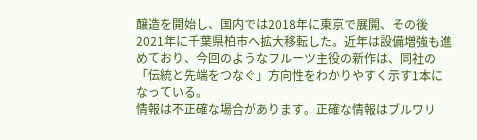醸造を開始し、国内では2018年に東京で展開、その後2021年に千葉県柏市へ拡大移転した。近年は設備増強も進めており、今回のようなフルーツ主役の新作は、同社の「伝統と先端をつなぐ」方向性をわかりやすく示す1本になっている。
情報は不正確な場合があります。正確な情報はブルワリ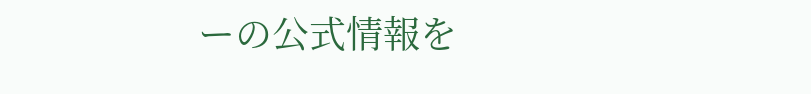ーの公式情報を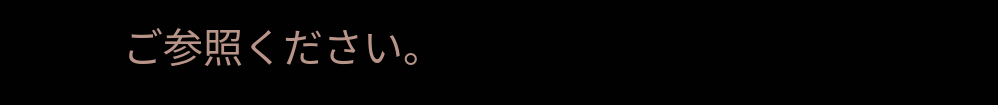ご参照ください。